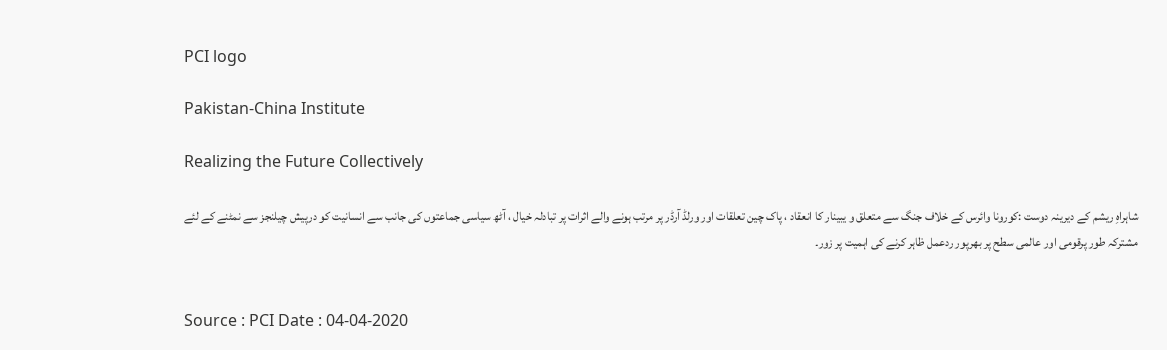PCI logo

Pakistan-China Institute

Realizing the Future Collectively

شاہراہِ ریشم کے دیرینہ دوست :کورونا وائرس کے خلاف جنگ سے متعلق و یبینار کا انعقاد ، پاک چین تعلقات اور ورلڈ آرڈر پر مرتب ہونے والے اثرات پر تبادلہ خیال ، آٹھ سیاسی جماعتوں کی جانب سے انسانیت کو درپیش چیلنجز سے نمٹنے کے لئے مشترکہ طور پرقومی اور عالمی سطح پر بھرپور ردعمل ظاہر کرنے کی اہمیت پر زور۔


Source : PCI Date : 04-04-2020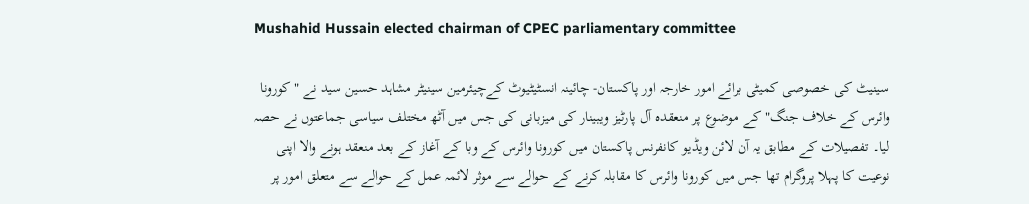Mushahid Hussain elected chairman of CPEC parliamentary committee

سینیٹ کی خصوصی کمیٹی برائے امور خارجہ اور پاکستان- چائینہ انسٹیٹیوٹ کےچیئرمین سینیٹر مشاہد حسین سید نے " کورونا وائرس کے خلاف جنگ" کے موضوع پر منعقدہ آل پارٹیز ویبینار کی میزبانی کی جس میں آٹھ مختلف سیاسی جماعتوں نے حصہ لیا۔ تفصیلات کے مطابق یہ آن لائن ویڈیو کانفرنس پاکستان میں کورونا وائرس کے وبا کے آغاز کے بعد منعقد ہونے والا اپنی نوعیت کا پہلا پروگرام تھا جس میں کورونا وائرس کا مقابلہ کرنے کے حوالے سے موثر لائمہ عمل کے حوالے سے متعلق امور پر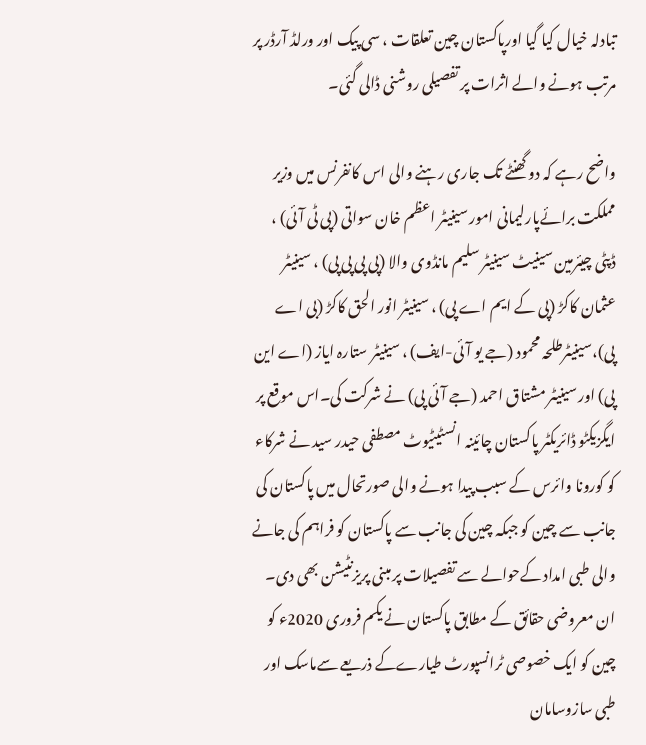تبادلہ خیال کیا گیا اورپاکستان چین تعلقات ، سی پیک اور ورلڈ آرڈر پر مرتب ہونے والے اثرات پر تفصیلی روشنی ڈالی گئی۔

واضح رہے کہ دو گھنٹے تک جاری رہنے والی اس کانفرنس میں وزیر مملکت برائےپارلیمانی امور سینیٹر اعظم خان سواتی (پی ٹی آئی) ، ڈپٹی چیئرمین سینیٹ سینیٹر سلیم مانڈوی والا (پی پی پی پی) ، سینیٹر عثمان کاکڑ (پی کے ایم اے پی) ، سینیٹر انور الحق کاکڑ (بی اے پی)،سینیٹرطلحہ محمود (جے یو آئی-ایف) ، سینیٹر ستارہ ایاز (اے این پی) اور سینیٹر مشتاق احمد (جے آئی پی) نے شرکت کی۔اس موقع پر ایگزیکٹو ڈائریکٹر پاکستان چائینہ انسٹیٹیوٹ مصطفی حیدر سید نے شرکاء کو کورونا وائرس کے سبب پیدا ہونے والی صورتحال میں پاکستان کی جانب سے چین کو جبکہ چین کی جانب سے پاکستان کو فراہم کی جانے والی طبی امداد کےحوالے سے تفصیلات پر مبنی پریزنٹیشن بھی دی۔ ان معروضی حقائق کے مطابق پاکستان نے یکم فروری 2020ء کو چین کو ایک خصوصی ٹرانسپورٹ طیارےکے ذریعے سےماسک اور طبی سازوسامان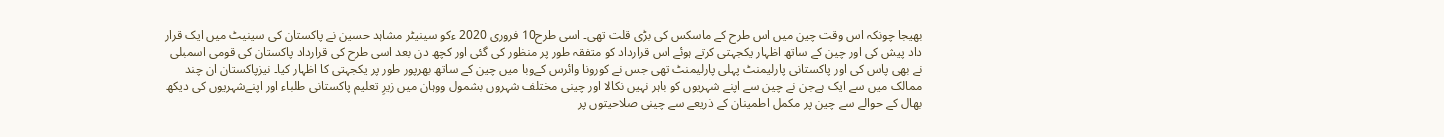بھیجا چونکہ اس وقت چین میں اس طرح کے ماسکس کی بڑی قلت تھی۔ اسی طرح10 فروری 2020 ءکو سینیٹر مشاہد حسین نے پاکستان کی سینیٹ میں ایک قرار داد پیش کی اور چین کے ساتھ اظہار یکجہتی کرتے ہوئے اس قرارداد کو متفقہ طور پر منظور کی گئی اور کچھ دن بعد اسی طرح کی قرارداد پاکستان کی قومی اسمبلی نے بھی پاس کی اور پاکستانی پارلیمنٹ پہلی پارلیمنٹ تھی جس نے کورونا وائرس کےوبا میں چین کے ساتھ بھرپور طور پر یکجہتی کا اظہار کیا۔ نیزپاکستان ان چند ممالک میں سے ایک ہےجن نے چین سے اپنے شہریوں کو باہر نہیں نکالا اور چینی مختلف شہروں بشمول ووہان میں زیرِ تعلیم پاکستانی طلباء اور اپنےشہریوں کی دیکھ بھال کے حوالے سے چین پر مکمل اطمینان کے ذریعے سے چینی صلاحیتوں پر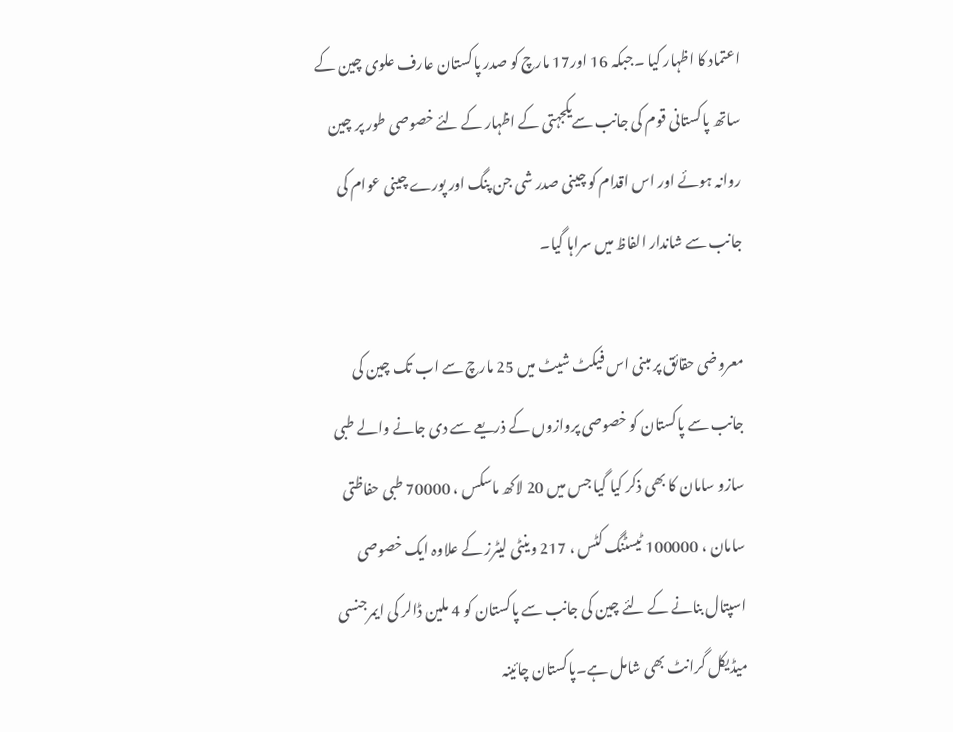اعتماد کا اظہار کیا ۔جبکہ 16 اور17 مارچ کو صدر پاکستان عارف علوی چین کے ساتھ پاکستانی قوم کی جانب سےیکجہتی کے اظہار کے لئے خصوصی طور پر چین روانہ ہوئے اور اس اقدام کو چینی صدر شی جن پنگ اور پورے چینی عوام کی جانب سے شاندار الفاظ میں سراہا گیا۔

معروضی حقائق پر مبنی اس فیکٹ شیٹ میں 25 مارچ سے اب تک چین کی جانب سے پاکستان کو خصوصی پروازوں کے ذریعے سے دی جانے والے طبی سازو سامان کا بھی ذکر کیا گیا جس میں 20 لاکھ ماسکس ، 70000 طبی حفاظتی سامان ، 100000 ٹیسٹنگ کٹس ، 217 وینٹی لیٹرز کے علاوہ ایک خصوصی اسپتال بنانے کے لئے چین کی جانب سے پاکستان کو 4 ملین ڈالر کی ایمرجنسی میڈیکل گرانٹ بھی شامل ہے۔پاکستان چائینہ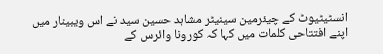انسٹیٹیوٹ کے چیئرمین سینیٹر مشاہد حسین سید نے اس ویبینار میں اپنے افتتاحی کلمات میں کہا کہ کورونا وائرس کے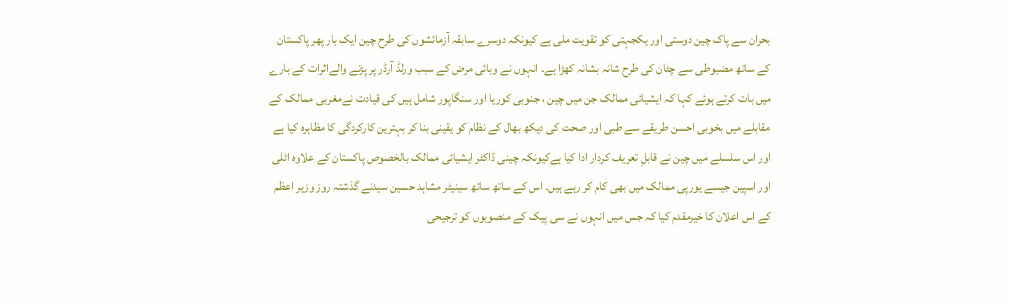بحران سے پاک چین دوستی اور یکجہتی کو تقویت ملی ہے کیونکہ دوسرے سابقہ آزمائشوں کی طرح چین ایک بار پھر پاکستان کے ساتھ مضبوطی سے چٹان کی طرح شانہ بشانہ کھڑا ہے۔ انہوں نے وبائی مرض کے سبب ورلڈ آرڈر پر پڑنے والےاثرات کے بارے میں بات کرتے ہوئے کہا کہ ایشیائی ممالک جن میں چین ، جنوبی کوریا اور سنگاپور شامل ہیں کی قیادت نےمغربی ممالک کے مقابلے میں بخوبی احسن طریقے سے طبی اور صحت کی دیکھ بھال کے نظام کو یقینی بنا کر بہترین کارکردگی کا مظاہرہ کیا ہے اور اس سلسلے میں چین نے قابلِ تعریف کردار ادا کیا ہےکیونکہ چینی ڈاکٹر ایشیائی ممالک بالخصوص پاکستان کے علاوہ اٹلی اور اسپین جیسے یورپی ممالک میں بھی کام کر رہے ہیں۔ اس کے ساتھ ساتھ سینیٹر مشاہد حسین سیدنے گذشتہ روز وزیر اعظم کے اس اعلان کا خیرمقدم کیا کہ جس میں انہوں نے سی پیک کے منصوبوں کو ترجیحی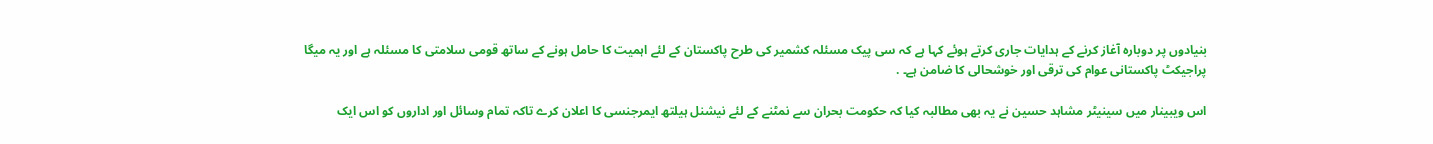بنیادوں پر دوبارہ آغاز کرنے کے ہدایات جاری کرتے ہوئے کہا ہے کہ سی پیک مسئلہ کشمیر کی طرح پاکستان کے لئے اہمیت کا حامل ہونے کے ساتھ قومی سلامتی کا مسئلہ ہے اور یہ میگا پراجیکٹ پاکستانی عوام کی ترقی اور خوشحالی کا ضامن ہے۔ .

اس ویبینار میں سینیٹر مشاہد حسین نے یہ بھی مطالبہ کیا کہ حکومت بحران سے نمٹنے کے لئے نیشنل ہیلتھ ایمرجنسی کا اعلان کرے تاکہ تمام وسائل اور اداروں کو اس ایک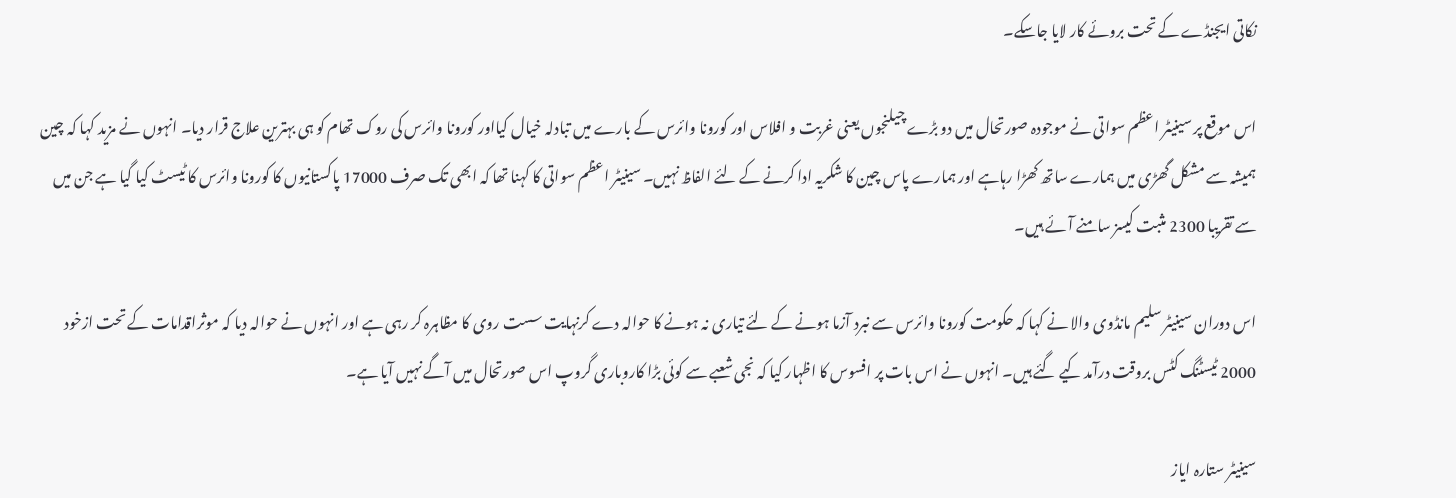نکاتی ایجنڈے کے تحت بروئے کار لایا جاسکے۔

اس موقع پر سینیٹر اعظم سواتی نے موجودہ صورتحال میں دو بڑے چیلنجوں یعنی غربت و افلاس اور کورونا وائرس کے بارے میں تبادلہ خیال کیااور کورونا وائرس کی روک تھام کو ہی بہترین علاج قرار دیا۔ انہوں نے مزید کہا کہ چین ہمیشہ سے مشکل گھڑی میں ہمارے ساتھ کھڑا رہاہے اور ہمارے پاس چین کا شکریہ ادا کرنے کے لئے الفاظ نہیں۔ سینیٹر اعظم سواتی کا کہنا تھا کہ ابھی تک صرف 17000 پاکستانیوں کا کورونا وائرس کا ٹیسٹ کیا گیا ہے جن میں سے تقریبا 2300 مثبت کیسز سامنے آئے ہیں۔

اس دوران سینیٹر سلیم مانڈوی والا نے کہا کہ حکومت کورونا وائرس سے نبرد آزما ہونے کے لئے تیاری نہ ہونے کا حوالہ دے کرنہایت سست روی کا مظاہرہ کر رہی ہے اور انہوں نے حوالہ دیا کہ موثراقدامات کے تحت ازخود 2000 ٹیسٹنگ کٹس بروقت درآمد کیے گئے ہیں۔ انہوں نے اس بات پر افسوس کا اظہار کیا کہ نجی شعبے سے کوئی بڑا کاروباری گروپ اس صورتحال میں آگے نہیں آیا ہے۔

سینیٹر ستارہ ایاز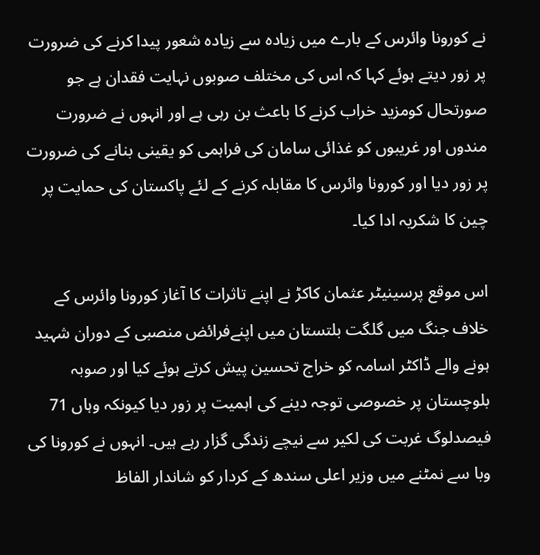نے کورونا وائرس کے بارے میں زیادہ سے زیادہ شعور پیدا کرنے کی ضرورت پر زور دیتے ہوئے کہا کہ اس کی مختلف صوبوں نہایت فقدان ہے جو صورتحال کومزید خراب کرنے کا باعث بن رہی ہے اور انہوں نے ضرورت مندوں اور غریبوں کو غذائی سامان کی فراہمی کو یقینی بنانے کی ضرورت پر زور دیا اور کورونا وائرس کا مقابلہ کرنے کے لئے پاکستان کی حمایت پر چین کا شکریہ ادا کیا۔

اس موقع پرسینیٹر عثمان کاکڑ نے اپنے تاثرات کا آغاز کورونا وائرس کے خلاف جنگ میں گلگت بلتستان میں اپنےفرائض منصبی کے دوران شہید ہونے والے ڈاکٹر اسامہ کو خراج تحسین پیش کرتے ہوئے کیا اور صوبہ بلوچستان پر خصوصی توجہ دینے کی اہمیت پر زور دیا کیونکہ وہاں 71 فیصدلوگ غربت کی لکیر سے نیچے زندگی گزار رہے ہیں۔ انہوں نے کورونا کی وبا سے نمٹنے میں وزیر اعلی سندھ کے کردار کو شاندار الفاظ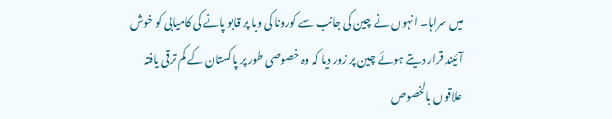میں سراہا۔ انہوں نے چین کی جانب سے کورونا کی وبا پر قابو پانے کی کامیابی کو خوش آئیند قرار دیتے ہوئے چین پر زور دیا کہ وہ خصوصی طور پر پاکستان کے کم ترقی یافتہ علاقوں بالخصوص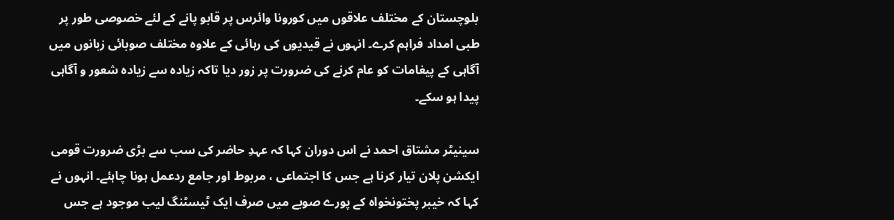بلوچستان کے مختلف علاقوں میں کورونا وائرس پر قابو پانے کے لئے خصوصی طور پر طبی امداد فراہم کرے۔ انہوں نے قیدیوں کی رہائی کے علاوہ مختلف صوبائی زبانوں میں آگاہی کے پیغامات کو عام کرنے کی ضرورت پر زور دیا تاکہ زیادہ سے زیادہ شعور و آگاہی پیدا ہو سکے۔

سینیٹر مشتاق احمد نے اس دوران کہا کہ عہدِ حاضر کی سب سے بڑی ضرورت قومی ایکشن پلان تیار کرنا ہے جس کا اجتماعی ، مربوط اور جامع ردعمل ہونا چاہئے۔ انہوں نے کہا کہ خیبر پختونخواہ کے پورے صوبے میں صرف ایک ٹیسٹنگ لیب موجود ہے جس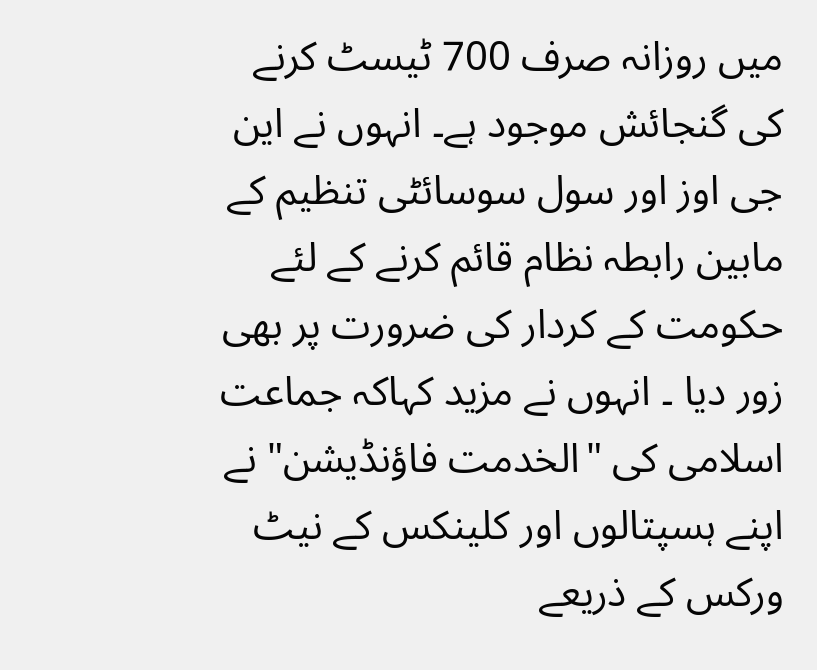میں روزانہ صرف 700 ٹیسٹ کرنے کی گنجائش موجود ہے۔ انہوں نے این جی اوز اور سول سوسائٹی تنظیم کے مابین رابطہ نظام قائم کرنے کے لئے حکومت کے کردار کی ضرورت پر بھی زور دیا ۔ انہوں نے مزید کہاکہ جماعت اسلامی کی "الخدمت فاؤنڈیشن" نے اپنے ہسپتالوں اور کلینکس کے نیٹ ورکس کے ذریعے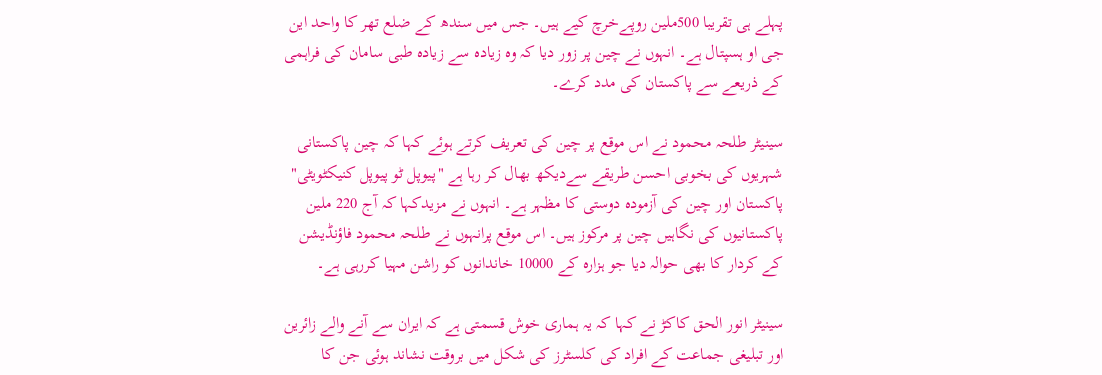پہلے ہی تقریبا 500ملین روپےخرچ کیے ہیں۔ جس میں سندھ کے ضلع تھر کا واحد این جی او ہسپتال ہے۔ انہوں نے چین پر زور دیا کہ وہ زیادہ سے زیادہ طبی سامان کی فراہمی کے ذریعے سے پاکستان کی مدد کرے۔

سینیٹر طلحہ محمود نے اس موقع پر چین کی تعریف کرتے ہوئے کہا کہ چین پاکستانی شہریوں کی بخوبی احسن طریقے سےدیکھ بھال کر رہا ہے "پیوپل ٹو پیوپل کنیکٹویٹی" پاکستان اور چین کی آزمودہ دوستی کا مظہر ہے۔ انہوں نے مزیدکہا کہ آج 220 ملین پاکستانیوں کی نگاہیں چین پر مرکوز ہیں۔ اس موقع پرانہوں نے طلحہ محمود فاؤنڈیشن کے کردار کا بھی حوالہ دیا جو ہزارہ کے 10000 خاندانوں کو راشن مہیا کررہی ہے۔

سینیٹر انور الحق کاکڑ نے کہا کہ یہ ہماری خوش قسمتی ہے کہ ایران سے آنے والے زائرین اور تبلیغی جماعت کے افراد کی کلسٹرز کی شکل میں بروقت نشاند ہوئی جن کا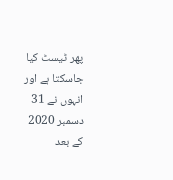پھر ٹیسٹ کیا جاسکتا ہے اور انہوں نے 31 دسمبر 2020 کے بعد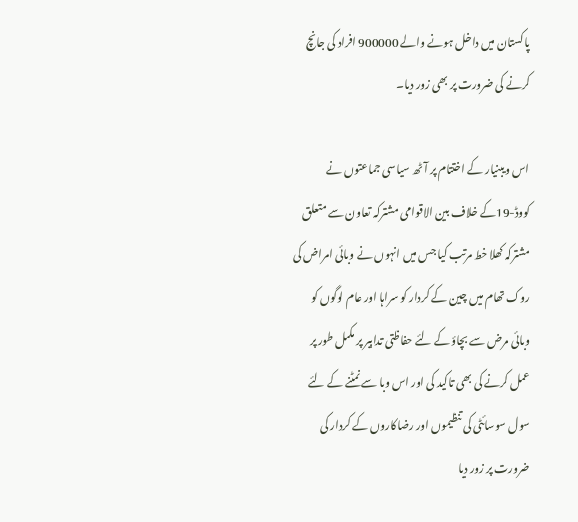پاکستان میں داخل ہونے والے 900000 افراد کی جانچ کرنے کی ضرورت پر بھی زور دیا۔

اس ویبنیار کے اختتام پر آٹھ سیاسی جماعتوں نے کووڈ-19کے خلاف بین الاقوامی مشترکہ تعاون سے متعلق مشترکہ کھلا خط مرتب کیا جس میں انہوں نے وبائی امراض کی روک تھام میں چین کے کردار کو سراہا اور عام لوگوں کو وبائی مرض سے بچاؤ کے لئے حفاظتی تدابیر پر مکمل طور پر عمل کرنے کی بھی تاکید کی اور اس وبا سے نمٹنے کے لئے سول سوسائٹی کی تنظیموں اور رضاکاروں کے کردار کی ضرورت پر زور دیا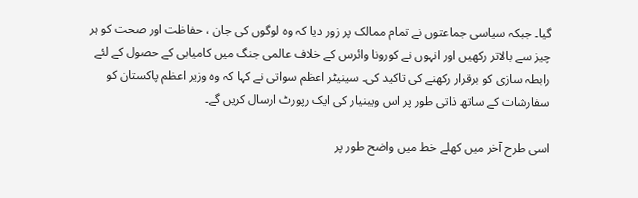گیا۔ جبکہ سیاسی جماعتوں نے تمام ممالک پر زور دیا کہ وہ لوگوں کی جان ، حفاظت اور صحت کو ہر چیز سے بالاتر رکھیں اور انہوں نے کورونا وائرس کے خلاف عالمی جنگ میں کامیابی کے حصول کے لئے رابطہ سازی کو برقرار رکھنے کی تاکید کی۔ سینیٹر اعظم سواتی نے کہا کہ وہ وزیر اعظم پاکستان کو سفارشات کے ساتھ ذاتی طور پر اس ویبنیار کی ایک رپورٹ ارسال کریں گے۔

اسی طرح آخر میں کھلے خط میں واضح طور پر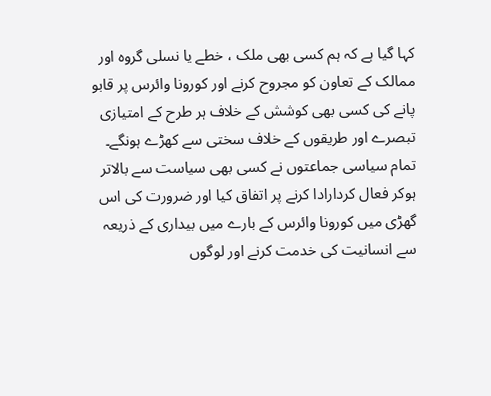کہا گیا ہے کہ ہم کسی بھی ملک ، خطے یا نسلی گروہ اور ممالک کے تعاون کو مجروح کرنے اور کورونا وائرس پر قابو پانے کی کسی بھی کوشش کے خلاف ہر طرح کے امتیازی تبصرے اور طریقوں کے خلاف سختی سے کھڑے ہونگے۔ تمام سیاسی جماعتوں نے کسی بھی سیاست سے بالاتر ہوکر فعال کردارادا کرنے پر اتفاق کیا اور ضرورت کی اس گھڑی میں کورونا وائرس کے بارے میں بیداری کے ذریعہ سے انسانیت کی خدمت کرنے اور لوگوں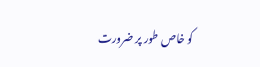کو خاص طور پر ضرورت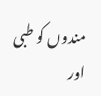مندوں کو طبی اور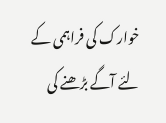خوارک کی فراہمی کے لئے آگے بڑھنے کی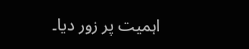اہمیت پر زور دیا۔